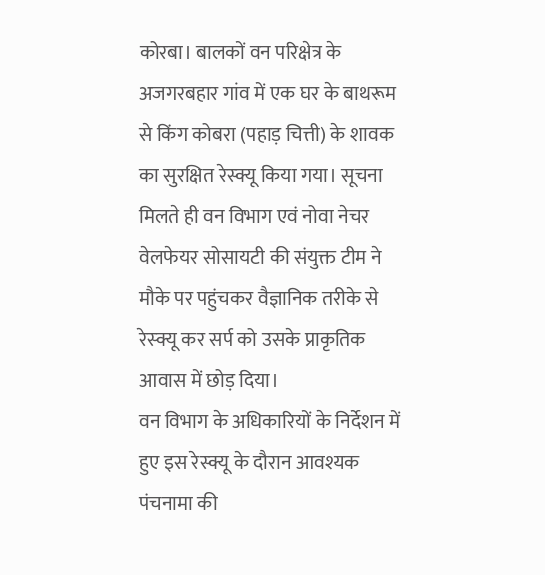कोरबा। बालकों वन परिक्षेत्र के अजगरबहार गांव में एक घर के बाथरूम से किंग कोबरा (पहाड़ चित्ती) के शावक का सुरक्षित रेस्क्यू किया गया। सूचना मिलते ही वन विभाग एवं नोवा नेचर वेलफेयर सोसायटी की संयुक्त टीम ने मौके पर पहुंचकर वैज्ञानिक तरीके से रेस्क्यू कर सर्प को उसके प्राकृतिक आवास में छोड़ दिया।
वन विभाग के अधिकारियों के निर्देशन में हुए इस रेस्क्यू के दौरान आवश्यक पंचनामा की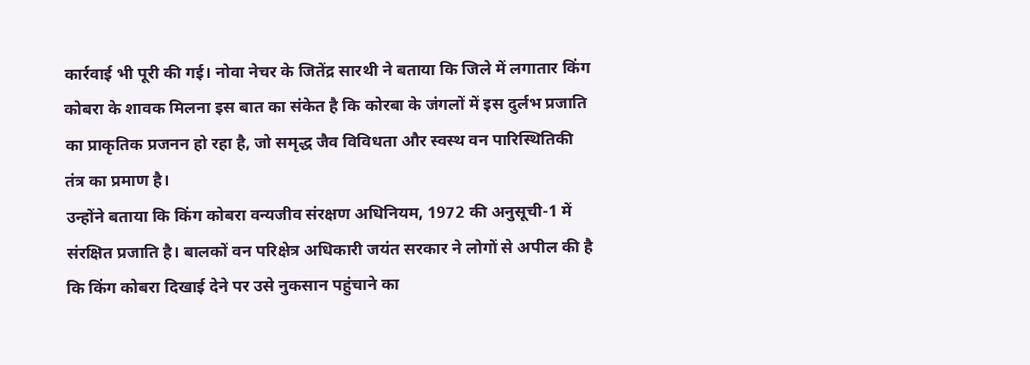कार्रवाई भी पूरी की गई। नोवा नेचर के जितेंद्र सारथी ने बताया कि जिले में लगातार किंग कोबरा के शावक मिलना इस बात का संकेत है कि कोरबा के जंगलों में इस दुर्लभ प्रजाति का प्राकृतिक प्रजनन हो रहा है, जो समृद्ध जैव विविधता और स्वस्थ वन पारिस्थितिकी तंत्र का प्रमाण है।
उन्होंने बताया कि किंग कोबरा वन्यजीव संरक्षण अधिनियम, 1972 की अनुसूची-1 में संरक्षित प्रजाति है। बालकों वन परिक्षेत्र अधिकारी जयंत सरकार ने लोगों से अपील की है कि किंग कोबरा दिखाई देने पर उसे नुकसान पहुंचाने का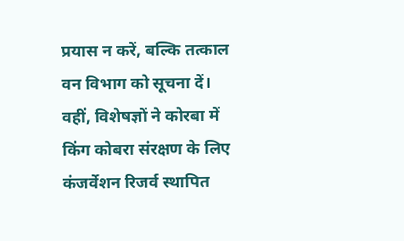प्रयास न करें, बल्कि तत्काल वन विभाग को सूचना दें। वहीं, विशेषज्ञों ने कोरबा में किंग कोबरा संरक्षण के लिए कंजर्वेशन रिजर्व स्थापित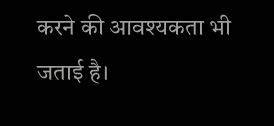करने की आवश्यकता भी जताई है।